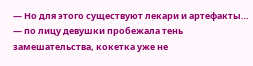— Но для этого существуют лекари и артефакты… — по лицу девушки пробежала тень замешательства, кокетка уже не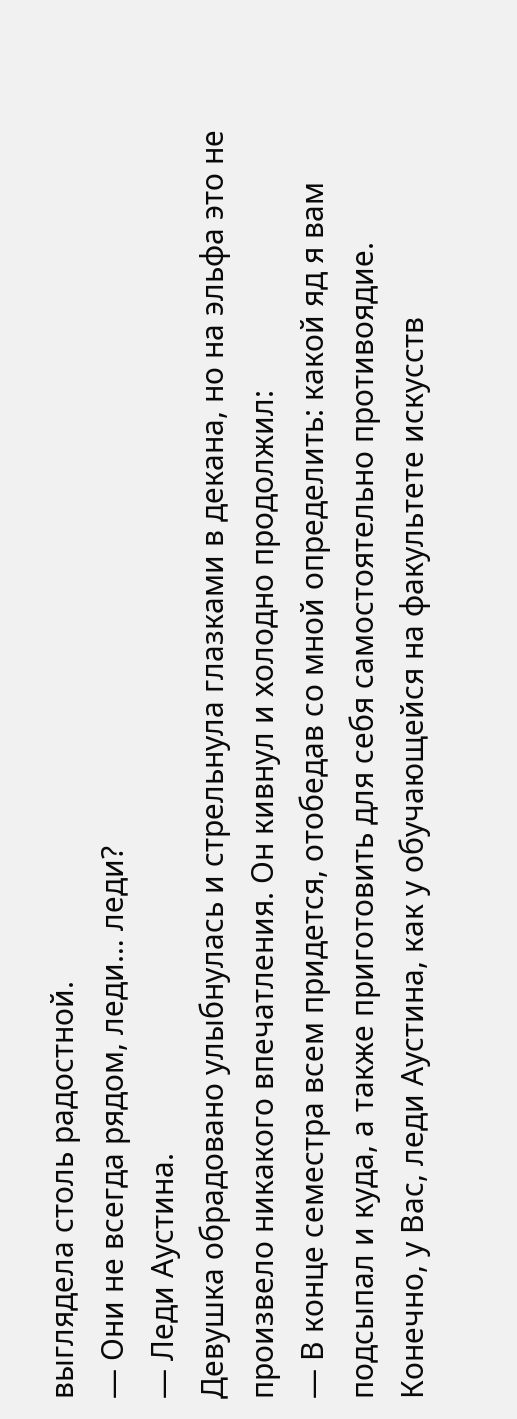выглядела столь радостной.
— Они не всегда рядом, леди… леди?
— Леди Аустина.
Девушка обрадовано улыбнулась и стрельнула глазками в декана, но на эльфа это не произвело никакого впечатления. Он кивнул и холодно продолжил:
— В конце семестра всем придется, отобедав со мной определить: какой яд я вам подсыпал и куда, а также приготовить для себя самостоятельно противоядие. Конечно, у Вас, леди Аустина, как у обучающейся на факультете искусств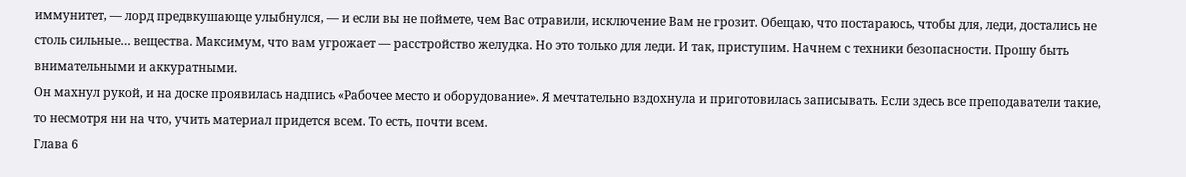иммунитет, — лорд предвкушающе улыбнулся, — и если вы не поймете, чем Вас отравили, исключение Вам не грозит. Обещаю, что постараюсь, чтобы для, леди, достались не столь сильные… вещества. Максимум, что вам угрожает — расстройство желудка. Но это только для леди. И так, приступим. Начнем с техники безопасности. Прошу быть внимательными и аккуратными.
Он махнул рукой, и на доске проявилась надпись «Рабочее место и оборудование». Я мечтательно вздохнула и приготовилась записывать. Если здесь все преподаватели такие, то несмотря ни на что, учить материал придется всем. То есть, почти всем.
Глава 6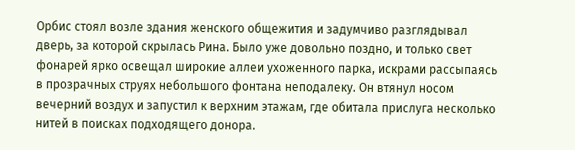Орбис стоял возле здания женского общежития и задумчиво разглядывал дверь, за которой скрылась Рина. Было уже довольно поздно, и только свет фонарей ярко освещал широкие аллеи ухоженного парка, искрами рассыпаясь в прозрачных струях небольшого фонтана неподалеку. Он втянул носом вечерний воздух и запустил к верхним этажам, где обитала прислуга несколько нитей в поисках подходящего донора.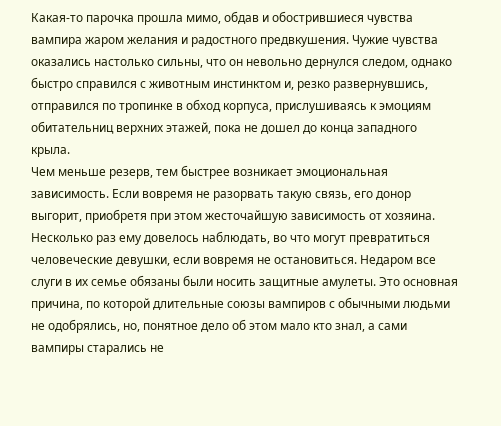Какая-то парочка прошла мимо, обдав и обострившиеся чувства вампира жаром желания и радостного предвкушения. Чужие чувства оказались настолько сильны, что он невольно дернулся следом, однако быстро справился с животным инстинктом и, резко развернувшись, отправился по тропинке в обход корпуса, прислушиваясь к эмоциям обитательниц верхних этажей, пока не дошел до конца западного крыла.
Чем меньше резерв, тем быстрее возникает эмоциональная зависимость. Если вовремя не разорвать такую связь, его донор выгорит, приобретя при этом жесточайшую зависимость от хозяина. Несколько раз ему довелось наблюдать, во что могут превратиться человеческие девушки, если вовремя не остановиться. Недаром все слуги в их семье обязаны были носить защитные амулеты. Это основная причина, по которой длительные союзы вампиров с обычными людьми не одобрялись, но, понятное дело об этом мало кто знал, а сами вампиры старались не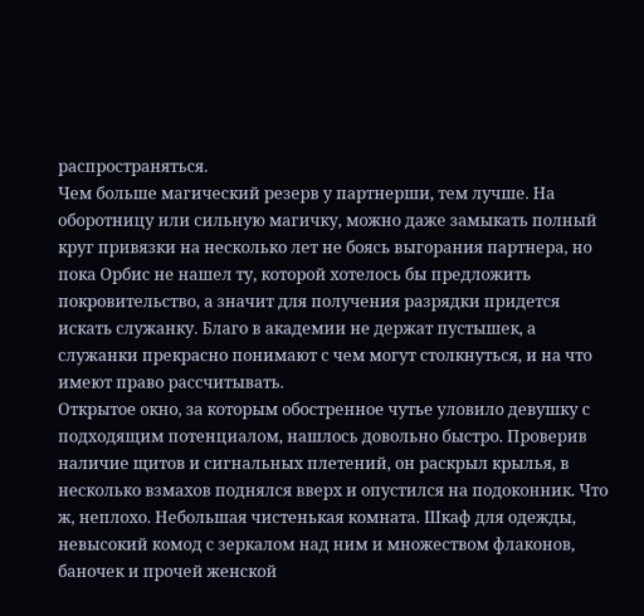распространяться.
Чем больше магический резерв у партнерши, тем лучше. На оборотницу или сильную магичку, можно даже замыкать полный круг привязки на несколько лет не боясь выгорания партнера, но пока Орбис не нашел ту, которой хотелось бы предложить покровительство, а значит для получения разрядки придется искать служанку. Благо в академии не держат пустышек, а служанки прекрасно понимают с чем могут столкнуться, и на что имеют право рассчитывать.
Открытое окно, за которым обостренное чутье уловило девушку с подходящим потенциалом, нашлось довольно быстро. Проверив наличие щитов и сигнальных плетений, он раскрыл крылья, в несколько взмахов поднялся вверх и опустился на подоконник. Что ж, неплохо. Небольшая чистенькая комната. Шкаф для одежды, невысокий комод с зеркалом над ним и множеством флаконов, баночек и прочей женской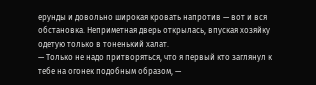ерунды и довольно широкая кровать напротив — вот и вся обстановка. Неприметная дверь открылась, впуская хозяйку одетую только в тоненький халат.
— Только не надо притворяться, что я первый кто заглянул к тебе на огонек подобным образом, —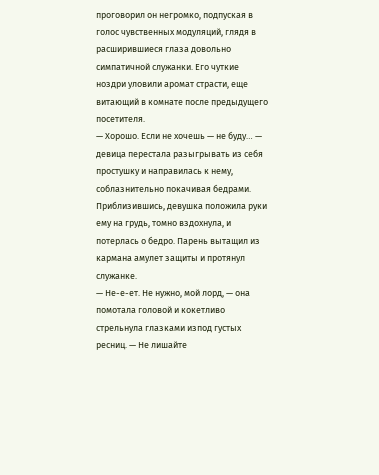проговорил он негромко, подпуская в голос чувственных модуляций, глядя в расширившиеся глаза довольно симпатичной служанки. Его чуткие ноздри уловили аромат страсти, еще витающий в комнате после предыдущего посетителя.
— Хорошо. Если не хочешь — не буду… — девица перестала разыгрывать из себя простушку и направилась к нему, соблазнительно покачивая бедрами. Приблизившись, девушка положила руки ему на грудь, томно вздохнула, и потерлась о бедро. Парень вытащил из кармана амулет защиты и протянул служанке.
— Не-е-ет. Не нужно, мой лорд, — она помотала головой и кокетливо стрельнула глазками изпод густых ресниц. — Не лишайте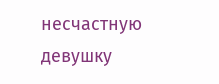несчастную девушку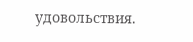удовольствия.